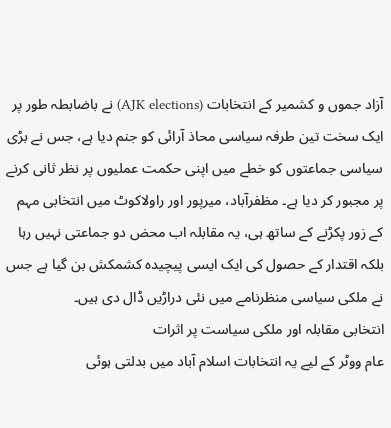آزاد جموں و کشمیر کے انتخابات (AJK elections) نے باضابطہ طور پر ایک سخت تین طرفہ سیاسی محاذ آرائی کو جنم دیا ہے، جس نے بڑی سیاسی جماعتوں کو خطے میں اپنی حکمت عملیوں پر نظر ثانی کرنے پر مجبور کر دیا ہے۔ مظفرآباد، میرپور اور راولاکوٹ میں انتخابی مہم کے زور پکڑنے کے ساتھ ہی، یہ مقابلہ اب محض دو جماعتی نہیں رہا بلکہ اقتدار کے حصول کی ایک ایسی پیچیدہ کشمکش بن گیا ہے جس نے ملکی سیاسی منظرنامے میں نئی دراڑیں ڈال دی ہیں۔
انتخابی مقابلہ اور ملکی سیاست پر اثرات
عام ووٹر کے لیے یہ انتخابات اسلام آباد میں بدلتی ہوئی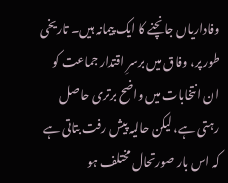وفاداریاں جانچنے کا ایک پیمانہ ہیں۔ تاریخی طور پر، وفاق میں برسرِ اقتدار جماعت کو ان انتخابات میں واضح برتری حاصل رہتی ہے، لیکن حالیہ پیش رفت بتاتی ہے کہ اس بار صورتحال مختلف ہو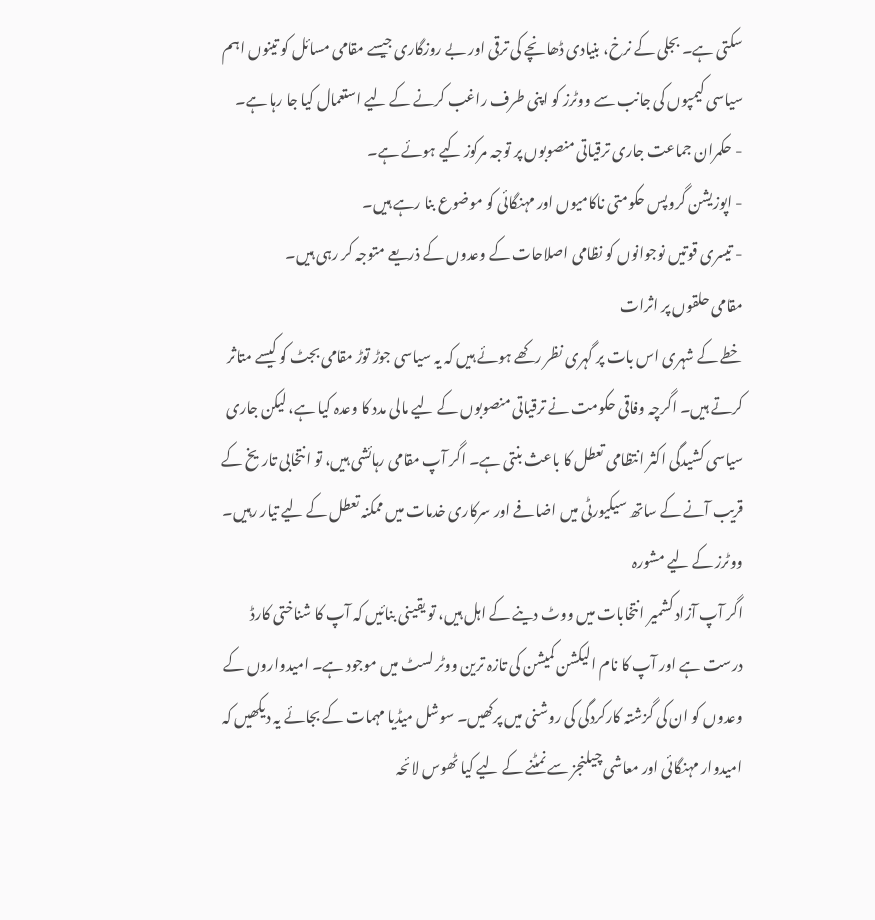سکتی ہے۔ بجلی کے نرخ، بنیادی ڈھانچے کی ترقی اور بے روزگاری جیسے مقامی مسائل کو تینوں اہم سیاسی کیمپوں کی جانب سے ووٹرز کو اپنی طرف راغب کرنے کے لیے استعمال کیا جا رہا ہے۔
- حکمران جماعت جاری ترقیاتی منصوبوں پر توجہ مرکوز کیے ہوئے ہے۔
- اپوزیشن گروپس حکومتی ناکامیوں اور مہنگائی کو موضوع بنا رہے ہیں۔
- تیسری قوتیں نوجوانوں کو نظامی اصلاحات کے وعدوں کے ذریعے متوجہ کر رہی ہیں۔
مقامی حلقوں پر اثرات
خطے کے شہری اس بات پر گہری نظر رکھے ہوئے ہیں کہ یہ سیاسی جوڑ توڑ مقامی بجٹ کو کیسے متاثر کرتے ہیں۔ اگرچہ وفاقی حکومت نے ترقیاتی منصوبوں کے لیے مالی مدد کا وعدہ کیا ہے، لیکن جاری سیاسی کشیدگی اکثر انتظامی تعطل کا باعث بنتی ہے۔ اگر آپ مقامی رہائشی ہیں، تو انتخابی تاریخ کے قریب آنے کے ساتھ سیکیورٹی میں اضافے اور سرکاری خدمات میں ممکنہ تعطل کے لیے تیار رہیں۔
ووٹرز کے لیے مشورہ
اگر آپ آزاد کشمیر انتخابات میں ووٹ دینے کے اہل ہیں، تو یقینی بنائیں کہ آپ کا شناختی کارڈ درست ہے اور آپ کا نام الیکشن کمیشن کی تازہ ترین ووٹر لسٹ میں موجود ہے۔ امیدواروں کے وعدوں کو ان کی گزشتہ کارکردگی کی روشنی میں پرکھیں۔ سوشل میڈیا مہمات کے بجائے یہ دیکھیں کہ امیدوار مہنگائی اور معاشی چیلنجز سے نمٹنے کے لیے کیا ٹھوس لائحہ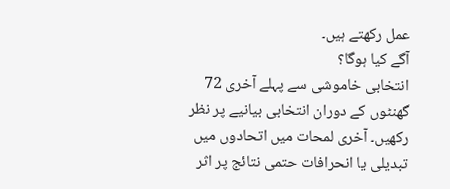عمل رکھتے ہیں۔
آگے کیا ہوگا؟
انتخابی خاموشی سے پہلے آخری 72 گھنٹوں کے دوران انتخابی بیانیے پر نظر رکھیں۔ آخری لمحات میں اتحادوں میں تبدیلی یا انحرافات حتمی نتائج پر اثر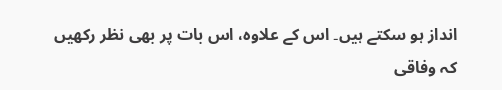انداز ہو سکتے ہیں۔ اس کے علاوہ، اس بات پر بھی نظر رکھیں کہ وفاقی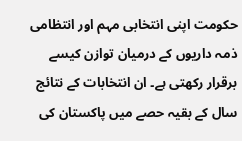حکومت اپنی انتخابی مہم اور انتظامی ذمہ داریوں کے درمیان توازن کیسے برقرار رکھتی ہے۔ ان انتخابات کے نتائج سال کے بقیہ حصے میں پاکستان کی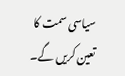سیاسی سمت کا تعین کریں گے۔